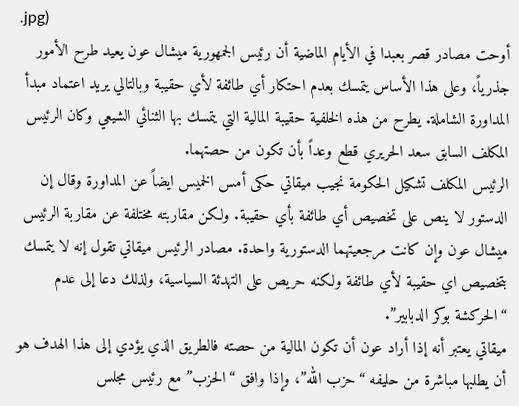.jpg)
أوحت مصادر قصر بعبدا في الأيام الماضية أن رئيس الجمهورية ميشال عون يعيد طرح الأمور جذرياً، وعلى هذا الأساس يتمسك بعدم احتكار أي طائفة لأي حقيبة وبالتالي يريد اعتماد مبدأ المداورة الشاملة. يطرح من هذه الخلفية حقيبة المالية التي يتمسك بها الثنائي الشيعي وكان الرئيس المكلف السابق سعد الحريري قطع وعداً بأن تكون من حصتهما.
الرئيس المكلف تشكيل الحكومة نجيب ميقاتي حكى أمس الخميس ايضاً عن المداورة وقال إن الدستور لا ينص على تخصيص أي طائفة بأي حقيبة. ولكن مقاربته مختلفة عن مقاربة الرئيس ميشال عون وإن كانت مرجعيتهما الدستورية واحدة. مصادر الرئيس ميقاتي تقول إنه لا يتمسك بتخصيص اي حقيبة لأي طائفة ولكنه حريص على التهدئة السياسية، ولذلك دعا إلى عدم “الحركشة بوكر الدبابير”.
ميقاتي يعتبر أنه إذا أراد عون أن تكون المالية من حصته فالطريق الذي يؤدي إلى هذا الهدف هو أن يطلبها مباشرة من حليفه “حزب الله”، وإذا وافق “الحزب” مع رئيس مجلس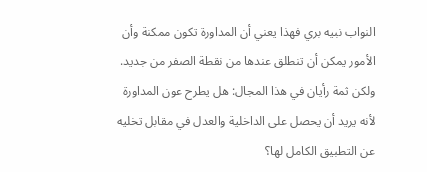النواب نبيه بري فهذا يعني أن المداورة تكون ممكنة وأن الأمور يمكن أن تنطلق عندها من نقطة الصفر من جديد. ولكن ثمة رأيان في هذا المجال: هل يطرح عون المداورة لأنه يريد أن يحصل على الداخلية والعدل في مقابل تخليه عن التطبيق الكامل لها؟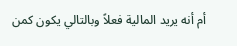أم أنه يريد المالية فعلاً وبالتالي يكون كمن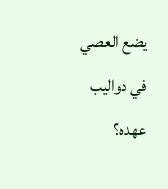يضع العصي في دواليب عهده؟